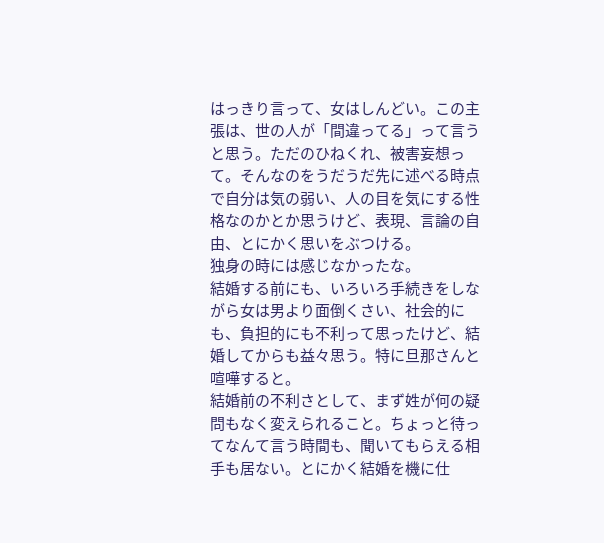はっきり言って、女はしんどい。この主張は、世の人が「間違ってる」って言うと思う。ただのひねくれ、被害妄想って。そんなのをうだうだ先に述べる時点で自分は気の弱い、人の目を気にする性格なのかとか思うけど、表現、言論の自由、とにかく思いをぶつける。
独身の時には感じなかったな。
結婚する前にも、いろいろ手続きをしながら女は男より面倒くさい、社会的にも、負担的にも不利って思ったけど、結婚してからも益々思う。特に旦那さんと喧嘩すると。
結婚前の不利さとして、まず姓が何の疑問もなく変えられること。ちょっと待ってなんて言う時間も、聞いてもらえる相手も居ない。とにかく結婚を機に仕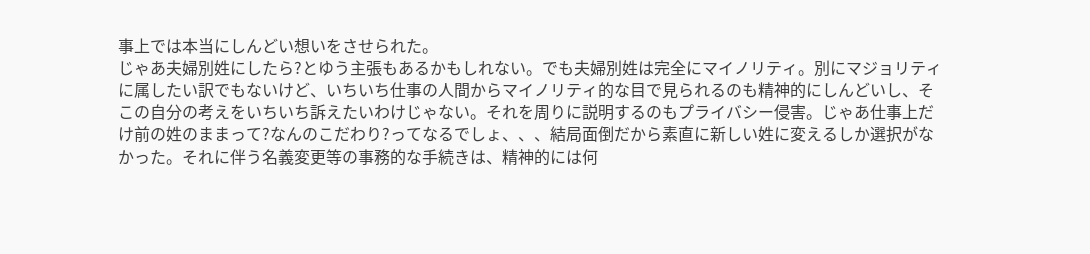事上では本当にしんどい想いをさせられた。
じゃあ夫婦別姓にしたら?とゆう主張もあるかもしれない。でも夫婦別姓は完全にマイノリティ。別にマジョリティに属したい訳でもないけど、いちいち仕事の人間からマイノリティ的な目で見られるのも精神的にしんどいし、そこの自分の考えをいちいち訴えたいわけじゃない。それを周りに説明するのもプライバシー侵害。じゃあ仕事上だけ前の姓のままって?なんのこだわり?ってなるでしょ、、、結局面倒だから素直に新しい姓に変えるしか選択がなかった。それに伴う名義変更等の事務的な手続きは、精神的には何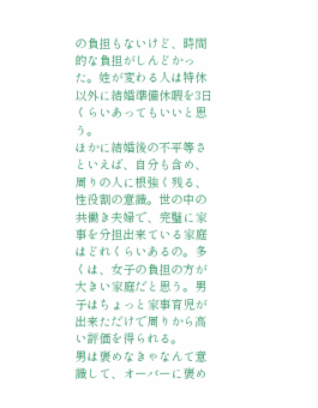の負担もないけど、時間的な負担がしんどかった。姓が変わる人は特休以外に結婚準備休暇を3日くらいあってもいいと思う。
ほかに結婚後の不平等さといえば、自分も含め、周りの人に根強く残る、性役割の意識。世の中の共働き夫婦で、完璧に家事を分担出来ている家庭はどれくらいあるの。多くは、女子の負担の方が大きい家庭だと思う。男子はちょっと家事育児が出来ただけで周りから高い評価を得られる。
男は褒めなきゃなんて意識して、オーバーに褒め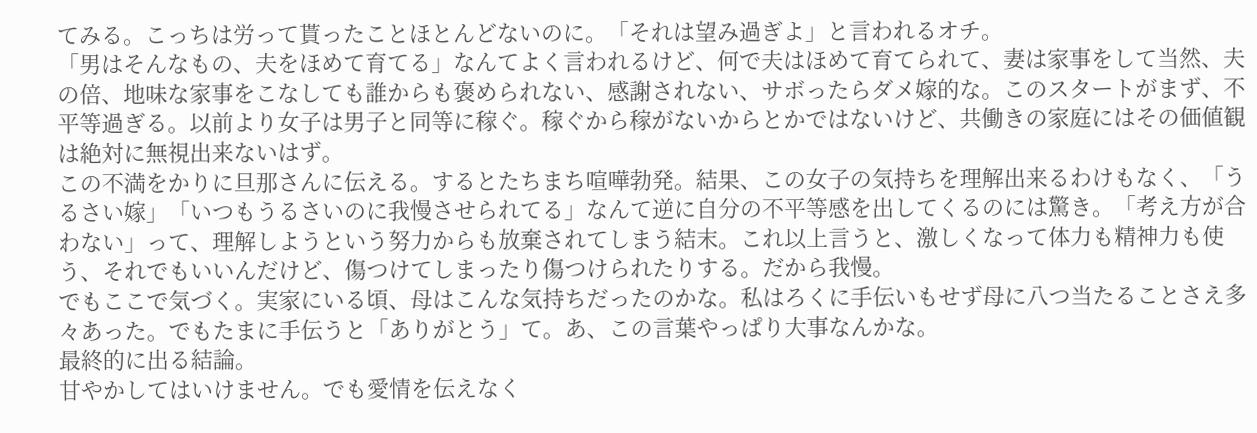てみる。こっちは労って貰ったことほとんどないのに。「それは望み過ぎよ」と言われるオチ。
「男はそんなもの、夫をほめて育てる」なんてよく言われるけど、何で夫はほめて育てられて、妻は家事をして当然、夫の倍、地味な家事をこなしても誰からも褒められない、感謝されない、サボったらダメ嫁的な。このスタートがまず、不平等過ぎる。以前より女子は男子と同等に稼ぐ。稼ぐから稼がないからとかではないけど、共働きの家庭にはその価値観は絶対に無視出来ないはず。
この不満をかりに旦那さんに伝える。するとたちまち喧嘩勃発。結果、この女子の気持ちを理解出来るわけもなく、「うるさい嫁」「いつもうるさいのに我慢させられてる」なんて逆に自分の不平等感を出してくるのには驚き。「考え方が合わない」って、理解しようという努力からも放棄されてしまう結末。これ以上言うと、激しくなって体力も精神力も使う、それでもいいんだけど、傷つけてしまったり傷つけられたりする。だから我慢。
でもここで気づく。実家にいる頃、母はこんな気持ちだったのかな。私はろくに手伝いもせず母に八つ当たることさえ多々あった。でもたまに手伝うと「ありがとう」て。あ、この言葉やっぱり大事なんかな。
最終的に出る結論。
甘やかしてはいけません。でも愛情を伝えなく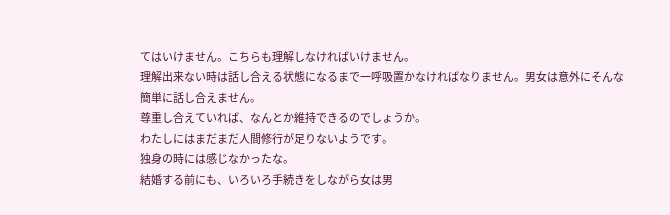てはいけません。こちらも理解しなければいけません。
理解出来ない時は話し合える状態になるまで一呼吸置かなければなりません。男女は意外にそんな簡単に話し合えません。
尊重し合えていれば、なんとか維持できるのでしょうか。
わたしにはまだまだ人間修行が足りないようです。
独身の時には感じなかったな。
結婚する前にも、いろいろ手続きをしながら女は男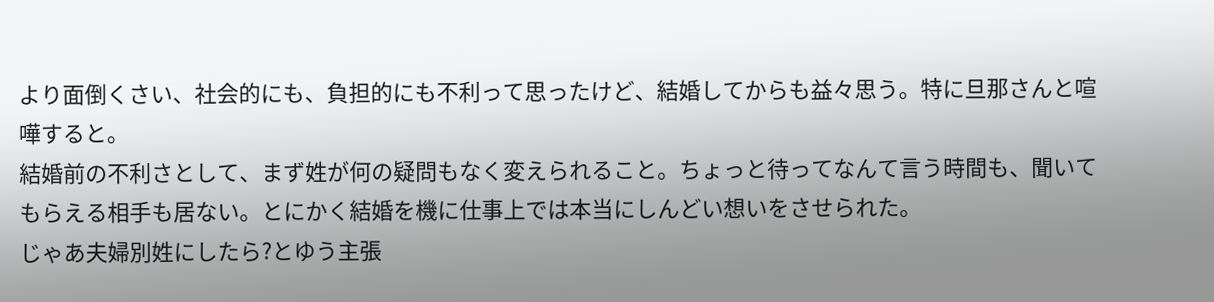より面倒くさい、社会的にも、負担的にも不利って思ったけど、結婚してからも益々思う。特に旦那さんと喧嘩すると。
結婚前の不利さとして、まず姓が何の疑問もなく変えられること。ちょっと待ってなんて言う時間も、聞いてもらえる相手も居ない。とにかく結婚を機に仕事上では本当にしんどい想いをさせられた。
じゃあ夫婦別姓にしたら?とゆう主張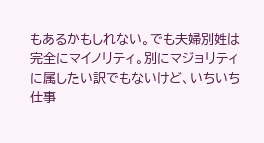もあるかもしれない。でも夫婦別姓は完全にマイノリティ。別にマジョリティに属したい訳でもないけど、いちいち仕事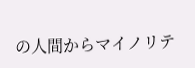の人間からマイノリテ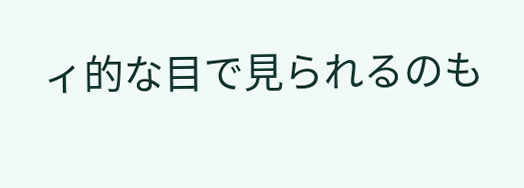ィ的な目で見られるのも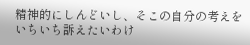精神的にしんどいし、そこの自分の考えをいちいち訴えたいわけ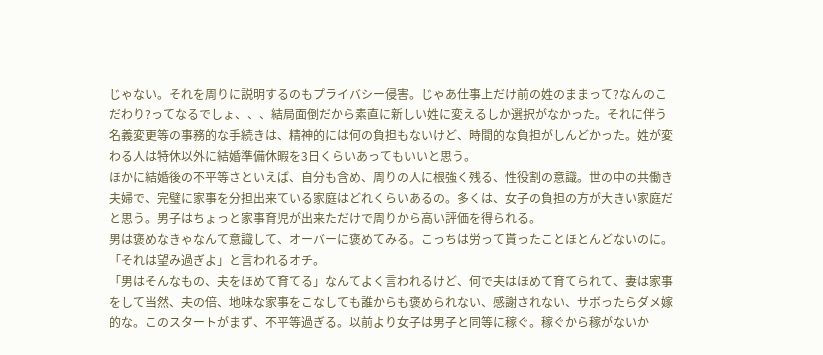じゃない。それを周りに説明するのもプライバシー侵害。じゃあ仕事上だけ前の姓のままって?なんのこだわり?ってなるでしょ、、、結局面倒だから素直に新しい姓に変えるしか選択がなかった。それに伴う名義変更等の事務的な手続きは、精神的には何の負担もないけど、時間的な負担がしんどかった。姓が変わる人は特休以外に結婚準備休暇を3日くらいあってもいいと思う。
ほかに結婚後の不平等さといえば、自分も含め、周りの人に根強く残る、性役割の意識。世の中の共働き夫婦で、完璧に家事を分担出来ている家庭はどれくらいあるの。多くは、女子の負担の方が大きい家庭だと思う。男子はちょっと家事育児が出来ただけで周りから高い評価を得られる。
男は褒めなきゃなんて意識して、オーバーに褒めてみる。こっちは労って貰ったことほとんどないのに。「それは望み過ぎよ」と言われるオチ。
「男はそんなもの、夫をほめて育てる」なんてよく言われるけど、何で夫はほめて育てられて、妻は家事をして当然、夫の倍、地味な家事をこなしても誰からも褒められない、感謝されない、サボったらダメ嫁的な。このスタートがまず、不平等過ぎる。以前より女子は男子と同等に稼ぐ。稼ぐから稼がないか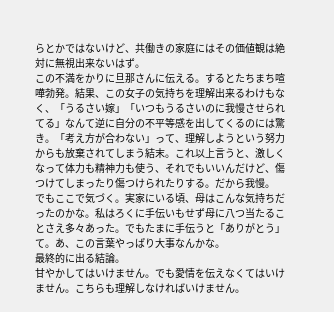らとかではないけど、共働きの家庭にはその価値観は絶対に無視出来ないはず。
この不満をかりに旦那さんに伝える。するとたちまち喧嘩勃発。結果、この女子の気持ちを理解出来るわけもなく、「うるさい嫁」「いつもうるさいのに我慢させられてる」なんて逆に自分の不平等感を出してくるのには驚き。「考え方が合わない」って、理解しようという努力からも放棄されてしまう結末。これ以上言うと、激しくなって体力も精神力も使う、それでもいいんだけど、傷つけてしまったり傷つけられたりする。だから我慢。
でもここで気づく。実家にいる頃、母はこんな気持ちだったのかな。私はろくに手伝いもせず母に八つ当たることさえ多々あった。でもたまに手伝うと「ありがとう」て。あ、この言葉やっぱり大事なんかな。
最終的に出る結論。
甘やかしてはいけません。でも愛情を伝えなくてはいけません。こちらも理解しなければいけません。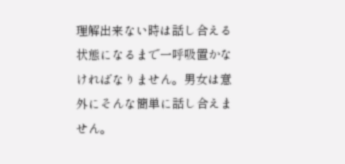理解出来ない時は話し合える状態になるまで一呼吸置かなければなりません。男女は意外にそんな簡単に話し合えません。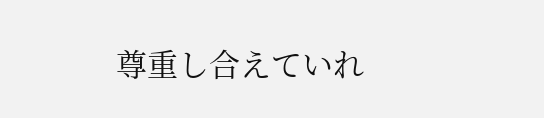尊重し合えていれ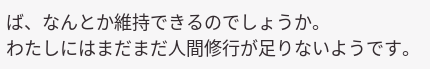ば、なんとか維持できるのでしょうか。
わたしにはまだまだ人間修行が足りないようです。